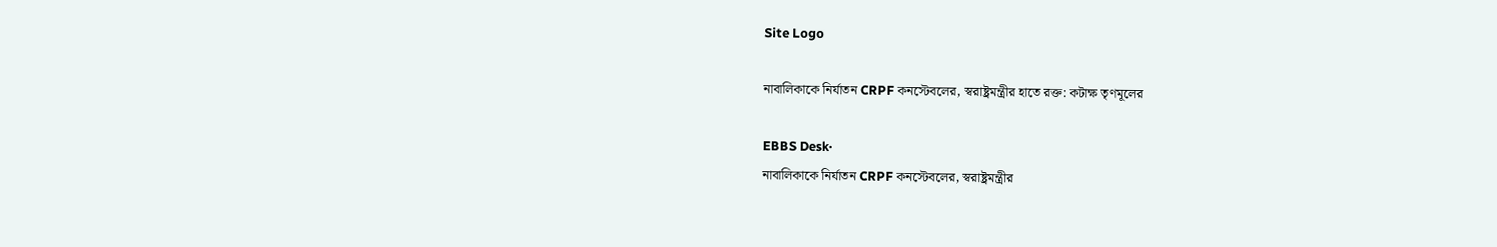Site Logo

নাবালিকাকে নির্যাতন CRPF কনস্টেবলের, স্বরাষ্ট্রমন্ত্রীর হাতে রক্ত: কটাক্ষ তৃণমূলের

EBBS Desk·
নাবালিকাকে নির্যাতন CRPF কনস্টেবলের, স্বরাষ্ট্রমন্ত্রীর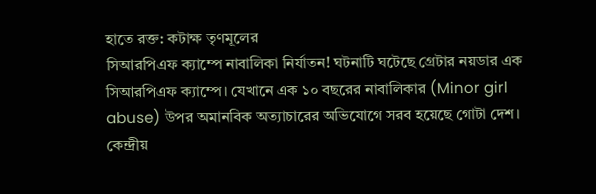হাতে রক্ত: কটাক্ষ তৃণমূলের
সিআরপিএফ ক্যাম্পে নাবালিকা নির্যাতন! ঘটনাটি ঘটেছে গ্রেটার নয়ডার এক সিআরপিএফ ক্যাম্পে। যেখানে এক ১০ বছরের নাবালিকার (Minor girl abuse) উপর অমানবিক অত্যাচারের অভিযোগে সরব হয়েছে গোটা দেশ। কেন্দ্রীয়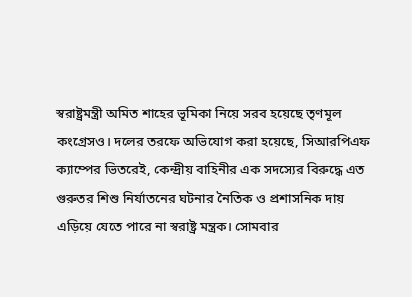স্বরাষ্ট্রমন্ত্রী অমিত শাহের ভূমিকা নিয়ে সরব হয়েছে তৃণমূল কংগ্রেসও। দলের তরফে অভিযোগ করা হয়েছে, সিআরপিএফ ক্যাম্পের ভিতরেই, কেন্দ্রীয় বাহিনীর এক সদস্যের বিরুদ্ধে এত গুরুতর শিশু নির্যাতনের ঘটনার নৈতিক ও প্রশাসনিক দায় এড়িয়ে যেতে পারে না স্বরাষ্ট্র মন্ত্রক। সোমবার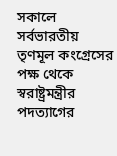সকালে সর্বভারতীয় তৃণমূল কংগ্রেসের পক্ষ থেকে স্বরাষ্ট্রমন্ত্রীর পদত্যাগের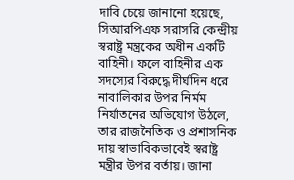দাবি চেয়ে জানানো হয়েছে, সিআরপিএফ সরাসরি কেন্দ্রীয় স্বরাষ্ট্র মন্ত্রকের অধীন একটি বাহিনী। ফলে বাহিনীর এক সদস্যের বিরুদ্ধে দীর্ঘদিন ধরে নাবালিকার উপর নির্মম নির্যাতনের অভিযোগ উঠলে, তার রাজনৈতিক ও প্রশাসনিক দায় স্বাভাবিকভাবেই স্বরাষ্ট্র মন্ত্রীর উপর বর্তায়। জানা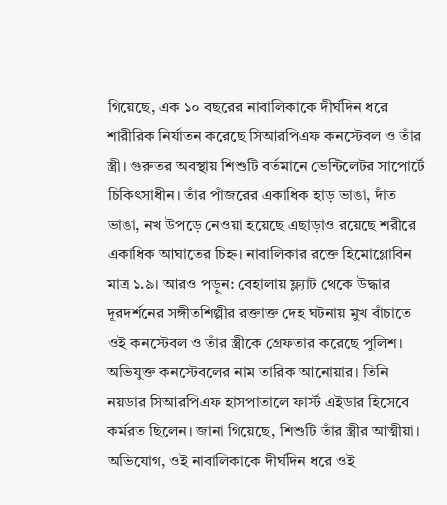গিয়েছে, এক ১০ বছরের নাবালিকাকে দীর্ঘদিন ধরে শারীরিক নির্যাতন করেছে সিআরপিএফ কনস্টেবল ও তাঁর স্ত্রী। গুরুতর অবস্থায় শিশুটি বর্তমানে ভেন্টিলেটর সাপোর্টে চিকিৎসাধীন। তাঁর পাঁজরের একাধিক হাড় ভাঙা, দাঁত ভাঙা, নখ উপড়ে নেওয়া হয়েছে এছাড়াও রয়েছে শরীরে একাধিক আঘাতের চিহ্ন। নাবালিকার রক্তে হিমোগ্লোবিন মাত্র ১.৯। আরও পড়ুন: বেহালায় ফ্ল্যাট থেকে উদ্ধার দূরদর্শনের সঙ্গীতশিল্পীর রক্তাক্ত দেহ ঘটনায় মুখ বাঁচাতে ওই কনস্টেবল ও তাঁর স্ত্রীকে গ্রেফতার করেছে পুলিশ। অভিযুক্ত কনস্টেবলের নাম তারিক আনোয়ার। তিনি নয়ডার সিআরপিএফ হাসপাতালে ফার্স্ট এইডার হিসেবে কর্মরত ছিলেন। জানা গিয়েছে, শিশুটি তাঁর স্ত্রীর আত্মীয়া। অভিযোগ, ওই নাবালিকাকে দীর্ঘদিন ধরে ওই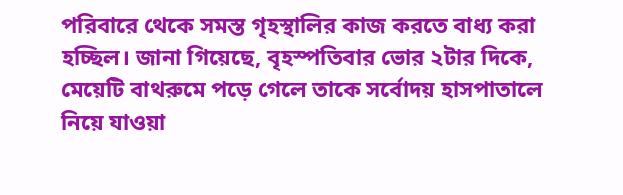পরিবারে থেকে সমস্ত গৃহস্থালির কাজ করতে বাধ্য করা হচ্ছিল। জানা গিয়েছে, বৃহস্পতিবার ভোর ২টার দিকে, মেয়েটি বাথরুমে পড়ে গেলে তাকে সর্বোদয় হাসপাতালে নিয়ে যাওয়া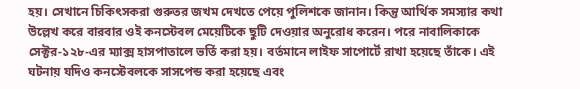হয়। সেখানে চিকিৎসকরা গুরুতর জখম দেখতে পেয়ে পুলিশকে জানান। কিন্তু আর্থিক সমস্যার কথা উল্লেখ করে বারবার ওই কনস্টেবল মেয়েটিকে ছুটি দেওয়ার অনুরোধ করেন। পরে নাবালিকাকে সেক্টর-১২৮-এর ম্যাক্স হাসপাতালে ভর্তি করা হয়। বর্তমানে লাইফ সাপোর্টে রাখা হয়েছে তাঁকে। এই ঘটনায় যদিও কনস্টেবলকে সাসপেন্ড করা হয়েছে এবং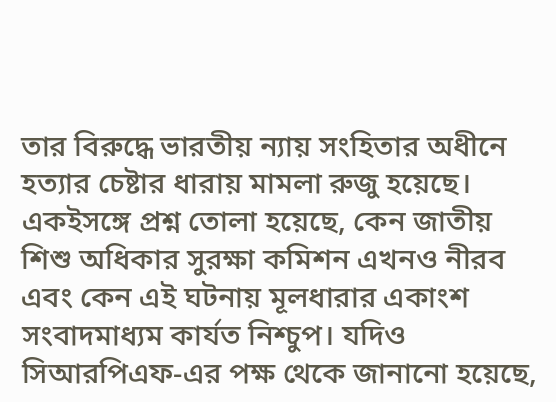তার বিরুদ্ধে ভারতীয় ন্যায় সংহিতার অধীনে হত্যার চেষ্টার ধারায় মামলা রুজু হয়েছে। একইসঙ্গে প্রশ্ন তোলা হয়েছে, কেন জাতীয় শিশু অধিকার সুরক্ষা কমিশন এখনও নীরব এবং কেন এই ঘটনায় মূলধারার একাংশ সংবাদমাধ্যম কার্যত নিশ্চুপ। যদিও সিআরপিএফ-এর পক্ষ থেকে জানানো হয়েছে,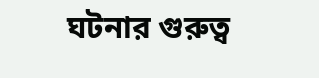ঘটনার গুরুত্ব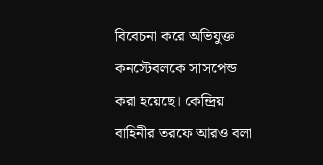বিবেচনা করে অভিযুক্ত কনস্টেবলকে সাসপেন্ড করা হয়েছে। কেন্দ্রিয় বাহিনীর তরফে আরও বলা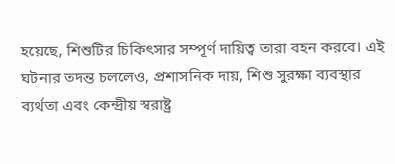হয়েছে, শিশুটির চিকিৎসার সম্পূর্ণ দায়িত্ব তারা বহন করবে। এই ঘটনার তদন্ত চললেও, প্রশাসনিক দায়, শিশু সুরক্ষা ব্যবস্থার ব্যর্থতা এবং কেন্দ্রীয় স্বরাষ্ট্র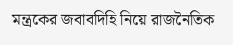মন্ত্রকের জবাবদিহি নিয়ে রাজনৈতিক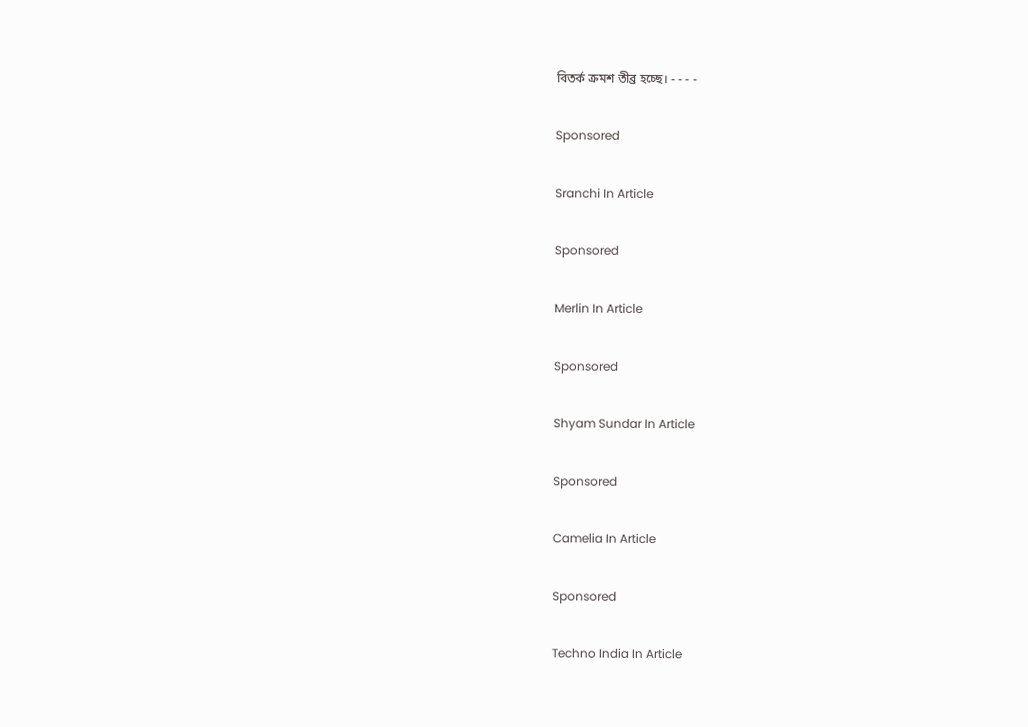বিতর্ক ক্রমশ তীব্র হচ্ছে। - - - -

Sponsored

Sranchi In Article

Sponsored

Merlin In Article

Sponsored

Shyam Sundar In Article

Sponsored

Camelia In Article

Sponsored

Techno India In Article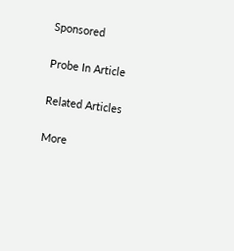Sponsored

Probe In Article

Related Articles

More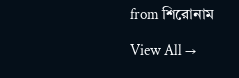from শিরোনাম

View All →